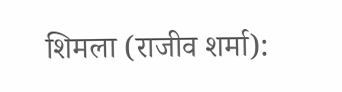शिमला (राजीव शर्मा):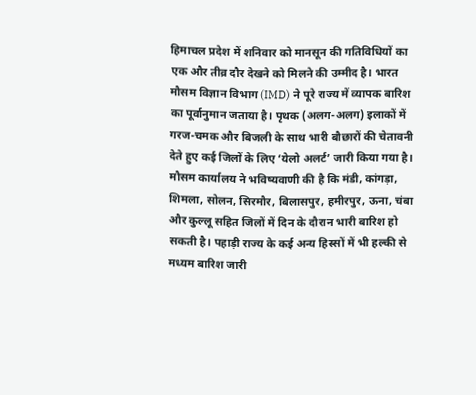हिमाचल प्रदेश में शनिवार को मानसून की गतिविधियों का एक और तीव्र दौर देखने को मिलने की उम्मीद है। भारत मौसम विज्ञान विभाग (IMD) ने पूरे राज्य में व्यापक बारिश का पूर्वानुमान जताया है। पृथक (अलग-अलग) इलाकों में गरज-चमक और बिजली के साथ भारी बौछारों की चेतावनी देते हुए कई जिलों के लिए ‘येलो अलर्ट’ जारी किया गया है।
मौसम कार्यालय ने भविष्यवाणी की है कि मंडी, कांगड़ा, शिमला, सोलन, सिरमौर, बिलासपुर, हमीरपुर, ऊना, चंबा और कुल्लू सहित जिलों में दिन के दौरान भारी बारिश हो सकती है। पहाड़ी राज्य के कई अन्य हिस्सों में भी हल्की से मध्यम बारिश जारी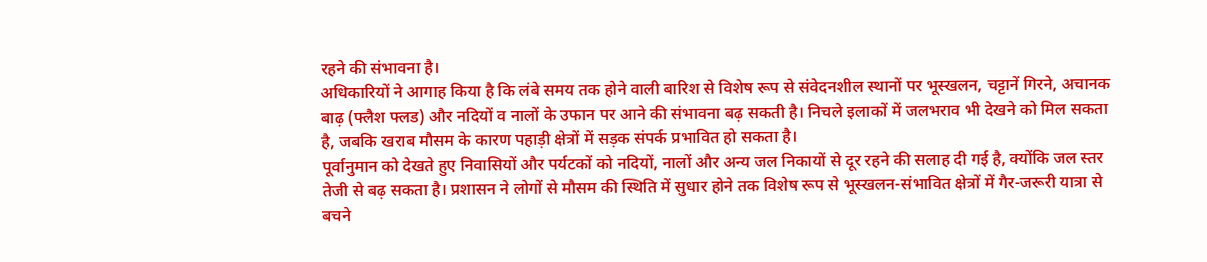रहने की संभावना है।
अधिकारियों ने आगाह किया है कि लंबे समय तक होने वाली बारिश से विशेष रूप से संवेदनशील स्थानों पर भूस्खलन, चट्टानें गिरने, अचानक बाढ़ (फ्लैश फ्लड) और नदियों व नालों के उफान पर आने की संभावना बढ़ सकती है। निचले इलाकों में जलभराव भी देखने को मिल सकता है, जबकि खराब मौसम के कारण पहाड़ी क्षेत्रों में सड़क संपर्क प्रभावित हो सकता है।
पूर्वानुमान को देखते हुए निवासियों और पर्यटकों को नदियों, नालों और अन्य जल निकायों से दूर रहने की सलाह दी गई है, क्योंकि जल स्तर तेजी से बढ़ सकता है। प्रशासन ने लोगों से मौसम की स्थिति में सुधार होने तक विशेष रूप से भूस्खलन-संभावित क्षेत्रों में गैर-जरूरी यात्रा से बचने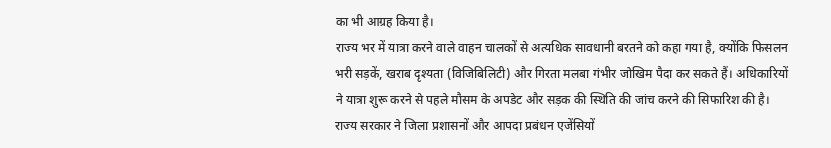का भी आग्रह किया है।
राज्य भर में यात्रा करने वाले वाहन चालकों से अत्यधिक सावधानी बरतने को कहा गया है, क्योंकि फिसलन भरी सड़कें, खराब दृश्यता (विजिबिलिटी) और गिरता मलबा गंभीर जोखिम पैदा कर सकते हैं। अधिकारियों ने यात्रा शुरू करने से पहले मौसम के अपडेट और सड़क की स्थिति की जांच करने की सिफारिश की है।
राज्य सरकार ने जिला प्रशासनों और आपदा प्रबंधन एजेंसियों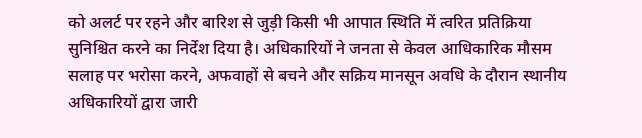को अलर्ट पर रहने और बारिश से जुड़ी किसी भी आपात स्थिति में त्वरित प्रतिक्रिया सुनिश्चित करने का निर्देश दिया है। अधिकारियों ने जनता से केवल आधिकारिक मौसम सलाह पर भरोसा करने, अफवाहों से बचने और सक्रिय मानसून अवधि के दौरान स्थानीय अधिकारियों द्वारा जारी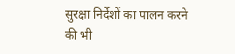सुरक्षा निर्देशों का पालन करने की भी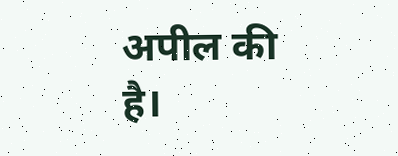अपील की है।